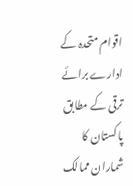اقوام متحدہ کے ادارے برائے ترقی کے مطابق پاکستان کا شماران ممالک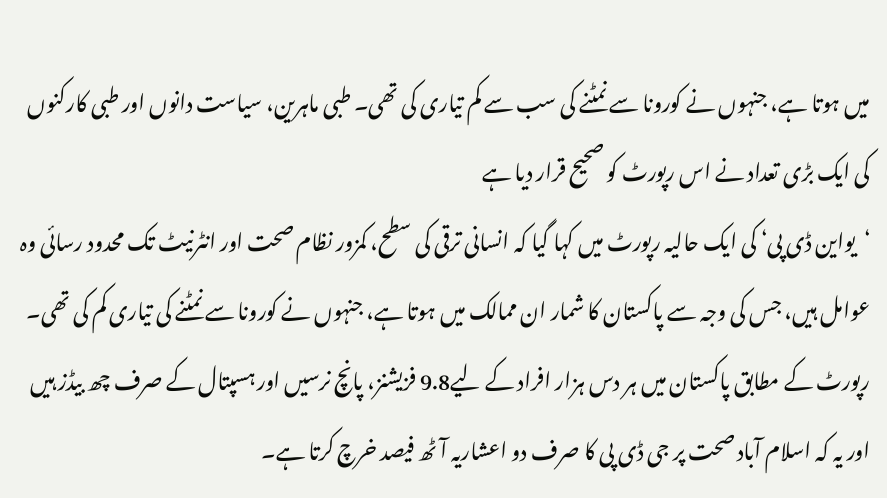میں ہوتا ہے، جنہوں نے کورونا سے نمٹنے کی سب سے کم تیاری کی تھی۔ طبی ماہرین، سیاست دانوں اور طبی کارکنوں کی ایک بڑی تعداد نے اس رپورٹ کو صحیح قرار دیا ہے
‘یواین ڈی پی‘ کی ایک حالیہ رپورٹ میں کہا گیا کہ انسانی ترقی کی سطح، کمزور نظام صحت اور انٹرنیٹ تک محدود رسائی وہ عوامل ہیں، جس کی وجہ سے پاکستان کا شمار ان ممالک میں ہوتا ہے، جنہوں نے کورونا سے نمٹنے کی تیاری کم کی تھی۔ رپورٹ کے مطابق پاکستان میں ہر دس ہزار افراد کے لیے9.8 فزیشنز، پانچ نرسیں اور ہسپتال کے صرف چھ بیڈز ہیں اور یہ کہ اسلام آباد صحت پر جی ڈی پی کا صرف دو اعشاریہ آٹھ فیصد خرچ کرتا ہے۔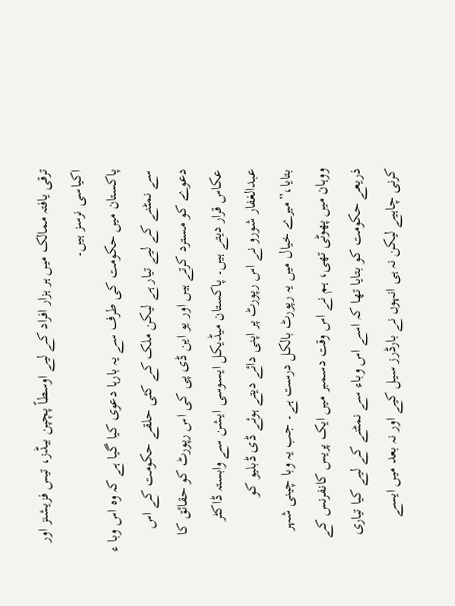ترقی یافتہ ممالک میں ہر ہزار افراد کے لیے اوسطاً پچپن بیڈز، تیس فزیشنز اور اکیاسی نرسز ہیں۔
پاکستان میں حکومت کی طرف سے یہ بارہا دعوی کیا گیا ہے کہ وہ اس وبا ء سے نمٹنے کے لیے تیار ہے لیکن ملک کے کئی حلقے حکومت کے اس دعوے کو مسترد کرتے ہیں اور یو این ڈی پی کی اس رپورٹ کو حقائق کا عکاس قرار دیتے ہیں۔ پاکستان میڈیکل ایسوسی ایشن سے وابستہ ڈاکٹر عبدالغفار شورو نے اس رپورٹ پر اپنی دائے دیتے ہوئے ڈی ڈبلیو کو بتایا،”میرے خیال میں یہ رپورٹ بالکل درست ہے۔ جب یہ وبا چینی شہر ووہان میں پھوٹی تھی، ہم نے اس وقت دسمبر میں ایک پریس کانفرنس کے ذریعے حکومت کو بتایا تھا کہ اسے اس وباء سے نمٹنے کے لیے کیا تیاری کرنی چاہیے لیکن نہ ہی انہوں نے بارڈرز سیل کیے اور نہ بعد میں ایسے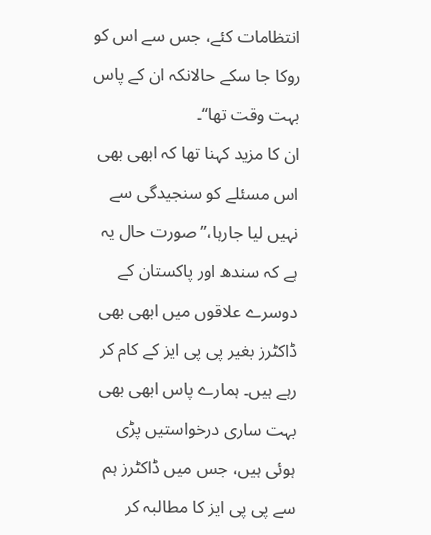انتظامات کئے، جس سے اس کو روکا جا سکے حالانکہ ان کے پاس بہت وقت تھا‘‘۔
ان کا مزید کہنا تھا کہ ابھی بھی اس مسئلے کو سنجیدگی سے نہیں لیا جارہا،”صورت حال یہ ہے کہ سندھ اور پاکستان کے دوسرے علاقوں میں ابھی بھی ڈاکٹرز بغیر پی پی ایز کے کام کر رہے ہیں۔ ہمارے پاس ابھی بھی بہت ساری درخواستیں پڑی ہوئی ہیں، جس میں ڈاکٹرز ہم سے پی پی ایز کا مطالبہ کر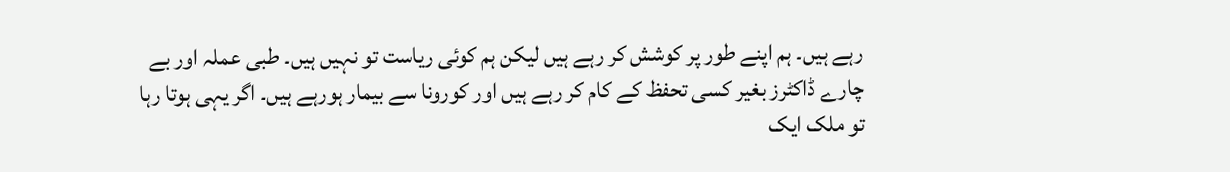رہے ہیں۔ ہم اپنے طور پر کوشش کر رہے ہیں لیکن ہم کوئی ریاست تو نہیں ہیں۔ طبی عملہ اور بے چارے ڈاکٹرز بغیر کسی تحفظ کے کام کر رہے ہیں اور کورونا سے بیمار ہورہے ہیں۔ اگر یہی ہوتا رہا تو ملک ایک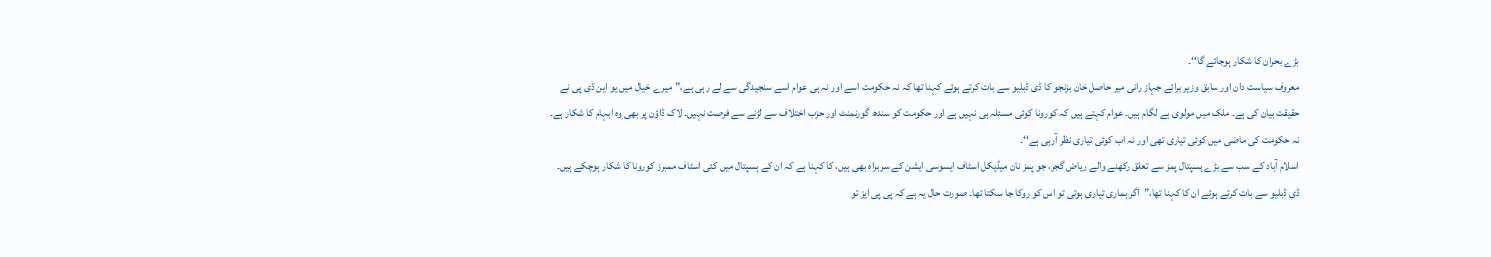بڑے بحران کا شکار ہوجائے گا‘‘۔
معروف سیاست دان اور سابق وزیر برائے جہاز رانی میر حاصل خان بزنجو کا ڈی ڈبلیو سے بات کرتے ہوئے کہنا تھا کہ نہ حکومت اسے اور نہ ہی عوام اسے سنجیدگی سے لے رہی ہے،”میرے خیال میں یو این ڈی پی نے حقیقت بیان کی ہے۔ ملک میں مولوی بے لگام ہیں۔ عوام کہتے ہیں کہ کورونا کوئی مسئلہ ہی نہیں ہے اور حکومت کو سندھ گورنمنٹ اور حزب اختلاف سے لڑنے سے فرصت نہیں۔ لاک ڈاؤن پر بھی وہ ابہام کا شکار ہے۔ نہ حکومت کی ماضی میں کوئی تیاری تھی اور نہ اب کوئی تیاری نظر آرہی ہے‘‘۔
اسلام آباد کے سب سے بڑے ہسپتال پمز سے تعلق رکھنے والے ریاض گجر، جو پمز نان میڈیکل اسٹاف ایسوسی ایشن کے سربراہ بھی ہیں، کا کہنا ہے کہ ان کے ہسپتال میں کئی اسٹاف ممبرز کورونا کا شکار ہوچکے ہیں۔ ڈی ڈبلیو سے بات کرتے ہوئے ان کا کہنا تھا،”اگر ہماری تیاری ہوتی تو اس کو روکا جا سکتا تھا۔ صورت حال یہ ہے کہ پی پی ایز تو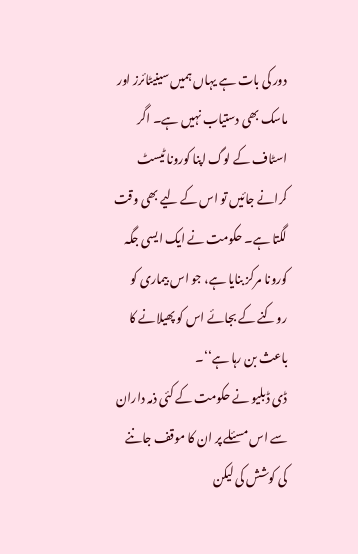دور کی بات ہے یہاں ہمیں سینیٹائرز اور ماسک بھی دستیاب نہیں ہے۔ اگر اسٹاف کے لوگ اپنا کورونا ٹیسٹ کرانے جائیں تو اس کے لیے بھی وقت لگتا ہے۔ حکومت نے ایک ایسی جگہ کورونا مرکز بنایا ہے، جو اس بیماری کو روکنے کے بجائے اس کو پھیلانے کا باعث بن رہا ہے‘‘۔
ڈی ڈبلیو نے حکومت کے کئی ذمہ داران سے اس مسئلے پر ان کا موقف جاننے کی کوشش کی لیکن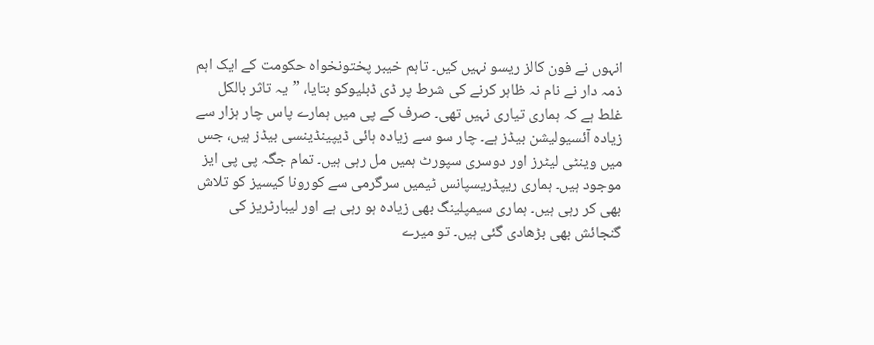انہوں نے فون کالز ریسو نہیں کیں۔ تاہم خیبر پختونخواہ حکومت کے ایک اہم ذمہ دار نے نام نہ ظاہر کرنے کی شرط پر ڈی ڈبلیوکو بتایا، ”یہ تاثر بالکل غلط ہے کہ ہماری تیاری نہیں تھی۔ صرف کے پی میں ہمارے پاس چار ہزار سے زیادہ آئسیولیشن بیڈز ہے۔ چار سو سے زیادہ ہائی ڈیپینڈینسی بیڈز ہیں، جس میں وینٹی لیٹرز اور دوسری سپورٹ ہمیں مل رہی ہیں۔ تمام جگہ پی پی ایز موجود ہیں۔ ہماری ریپڈریسپانس ٹیمیں سرگرمی سے کورونا کیسیز کو تلاش بھی کر رہی ہیں۔ ہماری سیمپلینگ بھی زیادہ ہو رہی ہے اور لیبارٹریز کی گنجائش بھی بڑھادی گئی ہیں۔ تو میرے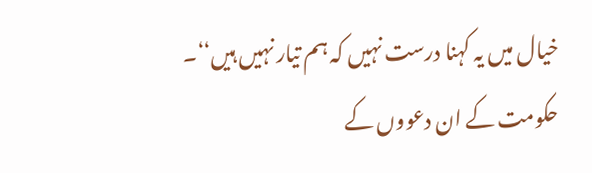خیال میں یہ کہنا درست نہیں کہ ہم تیار نہیں ہیں‘‘۔
حکومت کے ان دعووں کے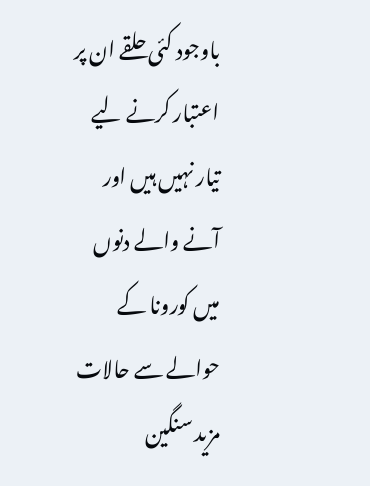باوجود کئی حلقے ان پر اعتبار کرنے لیے تیار نہیں ہیں اور آنے والے دنوں میں کورونا کے حوالے سے حالات مزید سنگین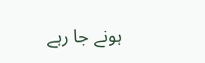ہونے جا رہے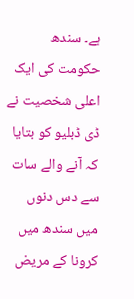ہے۔ سندھ حکومت کی ایک اعلی شخصیت نے ڈی ڈبلیو کو بتایا کہ آنے والے سات سے دس دنوں میں سندھ میں کرونا کے مریض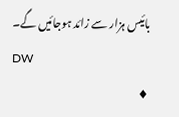بائیس ہزار سے زائد ہوجائیں گے۔
DW
♦